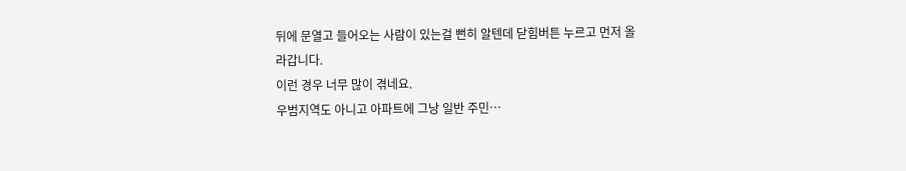뒤에 문열고 들어오는 사람이 있는걸 뻔히 알텐데 닫힘버튼 누르고 먼저 올라갑니다.
이런 경우 너무 많이 겪네요.
우범지역도 아니고 아파트에 그낭 일반 주민…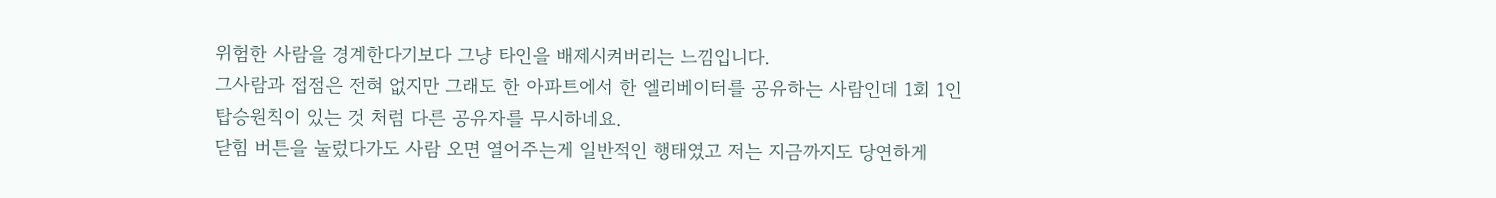위험한 사람을 경계한다기보다 그냥 타인을 배제시켜버리는 느낌입니다.
그사람과 접점은 전혀 없지만 그래도 한 아파트에서 한 엘리베이터를 공유하는 사람인데 1회 1인탑승원칙이 있는 것 처럼 다른 공유자를 무시하네요.
닫힘 버튼을 눌렀다가도 사람 오면 열어주는게 일반적인 행태였고 저는 지금까지도 당연하게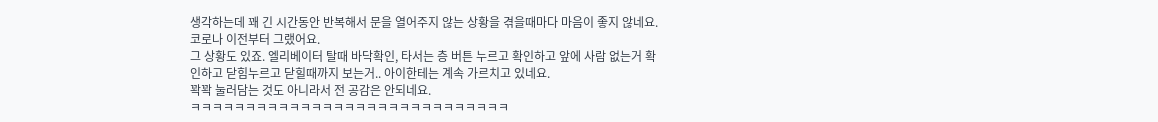생각하는데 꽤 긴 시간동안 반복해서 문을 열어주지 않는 상황을 겪을때마다 마음이 좋지 않네요.
코로나 이전부터 그랬어요.
그 상황도 있죠. 엘리베이터 탈때 바닥확인, 타서는 층 버튼 누르고 확인하고 앞에 사람 없는거 확인하고 닫힘누르고 닫힐때까지 보는거.. 아이한테는 계속 가르치고 있네요.
꽉꽉 눌러담는 것도 아니라서 전 공감은 안되네요.
ㅋㅋㅋㅋㅋㅋㅋㅋㅋㅋㅋㅋㅋㅋㅋㅋㅋㅋㅋㅋㅋㅋㅋㅋㅋㅋㅋㅋㅋ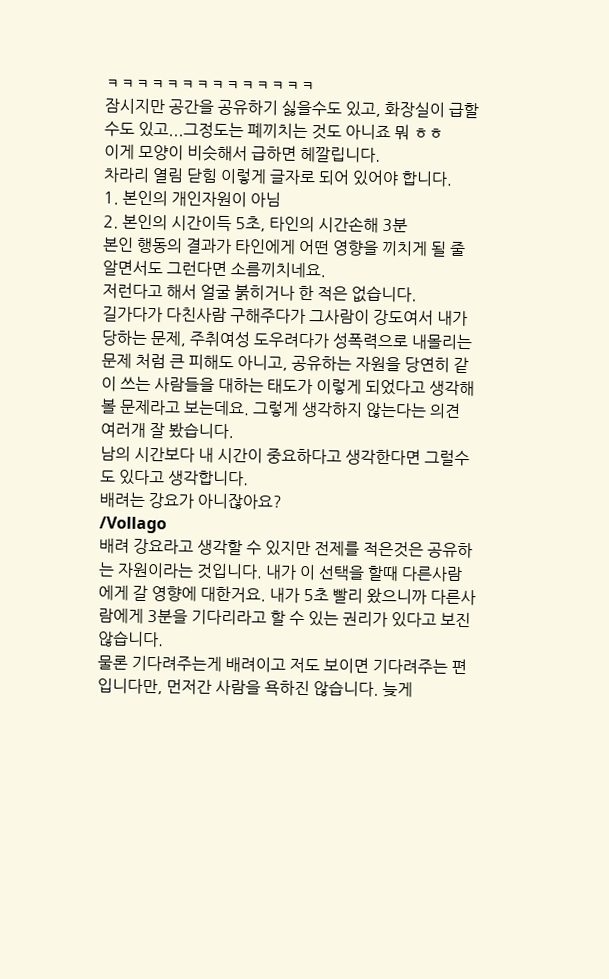ㅋㅋㅋㅋㅋㅋㅋㅋㅋㅋㅋㅋㅋㅋ
잠시지만 공간을 공유하기 싫을수도 있고, 화장실이 급할수도 있고...그정도는 폐끼치는 것도 아니죠 뭐 ㅎㅎ
이게 모양이 비슷해서 급하면 헤깔립니다.
차라리 열림 닫힘 이렇게 글자로 되어 있어야 합니다.
1. 본인의 개인자원이 아님
2. 본인의 시간이득 5초, 타인의 시간손해 3분
본인 행동의 결과가 타인에게 어떤 영향을 끼치게 될 줄 알면서도 그런다면 소름끼치네요.
저런다고 해서 얼굴 붉히거나 한 적은 없습니다.
길가다가 다친사람 구해주다가 그사람이 강도여서 내가 당하는 문제, 주취여성 도우려다가 성폭력으로 내몰리는 문제 처럼 큰 피해도 아니고, 공유하는 자원을 당연히 같이 쓰는 사람들을 대하는 태도가 이렇게 되었다고 생각해볼 문제라고 보는데요. 그렇게 생각하지 않는다는 의견 여러개 잘 봤습니다.
남의 시간보다 내 시간이 중요하다고 생각한다면 그럴수도 있다고 생각합니다.
배려는 강요가 아니잖아요?
/Vollago
배려 강요라고 생각할 수 있지만 전제를 적은것은 공유하는 자원이라는 것입니다. 내가 이 선택을 할때 다른사람에게 갈 영향에 대한거요. 내가 5초 빨리 왔으니까 다른사람에게 3분을 기다리라고 할 수 있는 권리가 있다고 보진 않습니다.
물론 기다려주는게 배려이고 저도 보이면 기다려주는 편입니다만, 먼저간 사람을 욕하진 않습니다. 늦게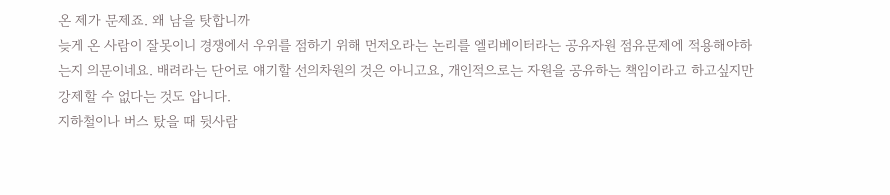온 제가 문제죠. 왜 남을 탓합니까
늦게 온 사람이 잘못이니 경쟁에서 우위를 점하기 위해 먼저오라는 논리를 엘리베이터라는 공유자원 점유문제에 적용해야하는지 의문이네요. 배려라는 단어로 얘기할 선의차원의 것은 아니고요, 개인적으로는 자원을 공유하는 책임이라고 하고싶지만 강제할 수 없다는 것도 압니다.
지하철이나 버스 탔을 때 뒷사람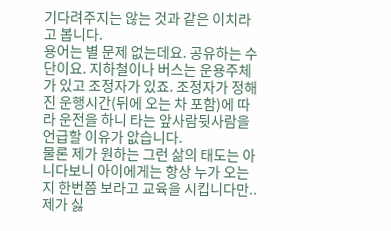기다려주지는 않는 것과 같은 이치라고 봅니다.
용어는 별 문제 없는데요. 공유하는 수단이요. 지하철이나 버스는 운용주체가 있고 조정자가 있죠. 조정자가 정해진 운행시간(뒤에 오는 차 포함)에 따라 운전을 하니 타는 앞사람뒷사람을 언급할 이유가 앖습니다.
물론 제가 원하는 그런 삶의 태도는 아니다보니 아이에게는 항상 누가 오는지 한번쯤 보라고 교육을 시킵니다만.. 제가 싫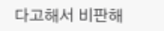다고해서 비판해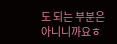도 되는 부분은 아니니까요ㅎ